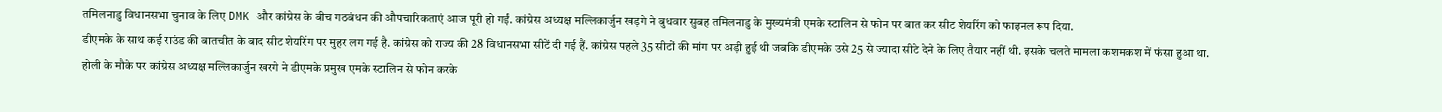तमिलनाडु विधानसभा चुनाव के लिए DMK और कांग्रेस के बीच गठबंधन की औपचारिकताएं आज पूरी हो गईं. कांग्रेस अध्यक्ष मल्लिकार्जुन खड़गे ने बुधवार सुबह तमिलनाडु के मुख्यमंत्री एमके स्टालिन से फोन पर बात कर सीट शेयरिंग को फाइनल रूप दिया.
डीएमके के साथ कई राउंड की बातचीत के बाद सीट शेयरिंग पर मुहर लग गई है. कांग्रेस को राज्य की 28 विधानसभा सीटें दी गई हैं. कांग्रेस पहले 35 सीटों की मांग पर अड़ी हुई थी जबकि डीएमके उसे 25 से ज्यादा सीटे देने के लिए तैयार नहीं थी. इसके चलते मामला कशमकश में फंसा हुआ था.
होली के मौके पर कांग्रेस अध्यक्ष मल्लिकार्जुन खरगे ने डीएमके प्रमुख एमके स्टालिन से फोन करके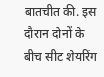बातचीत की. इस दौरान दोनों के बीच सीट शेयरिंग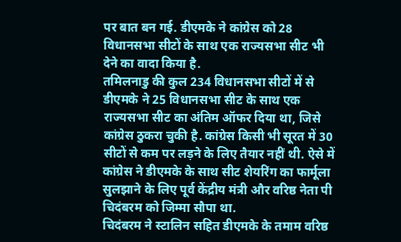पर बात बन गई. डीएमके ने कांग्रेस को 28 विधानसभा सीटों के साथ एक राज्यसभा सीट भी देने का वादा किया है.
तमिलनाडु की कुल 234 विधानसभा सीटों में से डीएमके ने 25 विधानसभा सीट के साथ एक राज्यसभा सीट का अंतिम ऑफर दिया था, जिसे कांग्रेस ठुकरा चुकी है. कांग्रेस किसी भी सूरत में 30 सीटों से कम पर लड़ने के लिए तैयार नहीं थी. ऐसे में कांग्रेस ने डीएमके के साथ सीट शेयरिंग का फार्मूला सुलझाने के लिए पूर्व केंद्रीय मंत्री और वरिष्ठ नेता पी चिदंबरम को जिम्मा सौपा था.
चिदंबरम ने स्टालिन सहित डीएमके के तमाम वरिष्ठ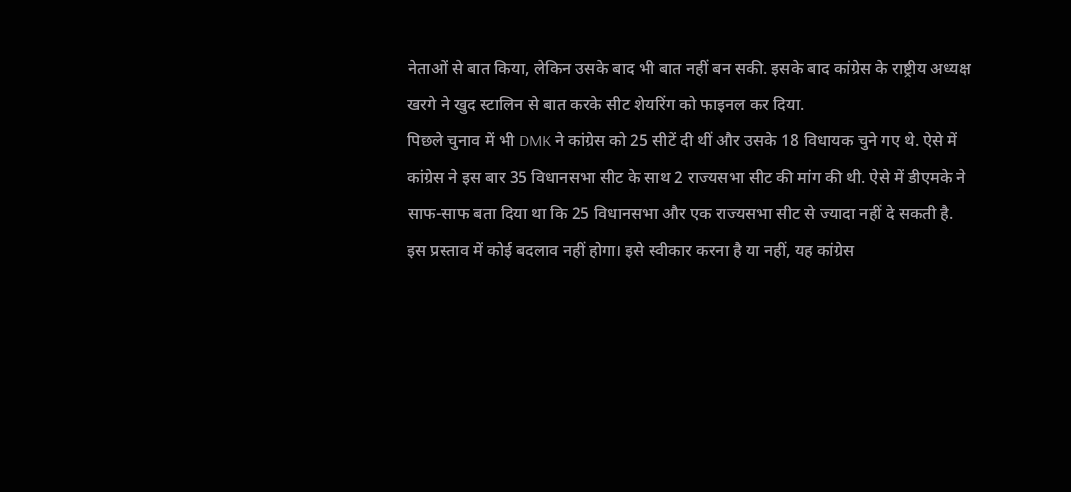नेताओं से बात किया, लेकिन उसके बाद भी बात नहीं बन सकी. इसके बाद कांग्रेस के राष्ट्रीय अध्यक्ष खरगे ने खुद स्टालिन से बात करके सीट शेयरिंग को फाइनल कर दिया.
पिछले चुनाव में भी DMK ने कांग्रेस को 25 सीटें दी थीं और उसके 18 विधायक चुने गए थे. ऐसे में कांग्रेस ने इस बार 35 विधानसभा सीट के साथ 2 राज्यसभा सीट की मांग की थी. ऐसे में डीएमके ने साफ-साफ बता दिया था कि 25 विधानसभा और एक राज्यसभा सीट से ज्यादा नहीं दे सकती है. इस प्रस्ताव में कोई बदलाव नहीं होगा। इसे स्वीकार करना है या नहीं, यह कांग्रेस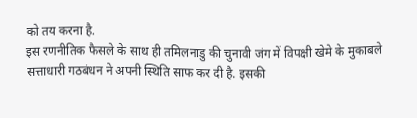को तय करना है.
इस रणनीतिक फैसले के साथ ही तमिलनाडु की चुनावी जंग में विपक्षी खेमे के मुकाबले सत्ताधारी गठबंधन ने अपनी स्थिति साफ कर दी है. इसकी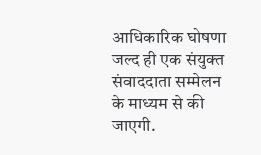आधिकारिक घोषणा जल्द ही एक संयुक्त संवाददाता सम्मेलन के माध्यम से की जाएगी.